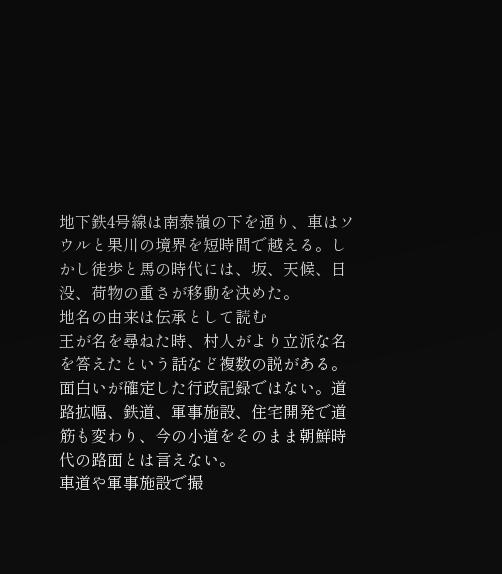地下鉄4号線は南泰嶺の下を通り、車はソウルと果川の境界を短時間で越える。しかし徒歩と馬の時代には、坂、天候、日没、荷物の重さが移動を決めた。
地名の由来は伝承として読む
王が名を尋ねた時、村人がより立派な名を答えたという話など複数の説がある。面白いが確定した行政記録ではない。道路拡幅、鉄道、軍事施設、住宅開発で道筋も変わり、今の小道をそのまま朝鮮時代の路面とは言えない。
車道や軍事施設で撮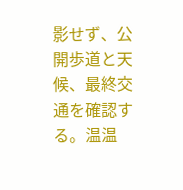影せず、公開歩道と天候、最終交通を確認する。温温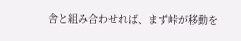舎と組み合わせれば、まず峠が移動を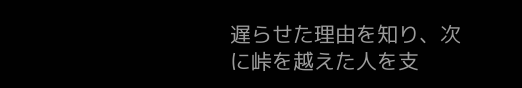遅らせた理由を知り、次に峠を越えた人を支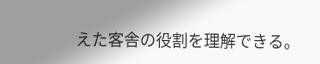えた客舎の役割を理解できる。